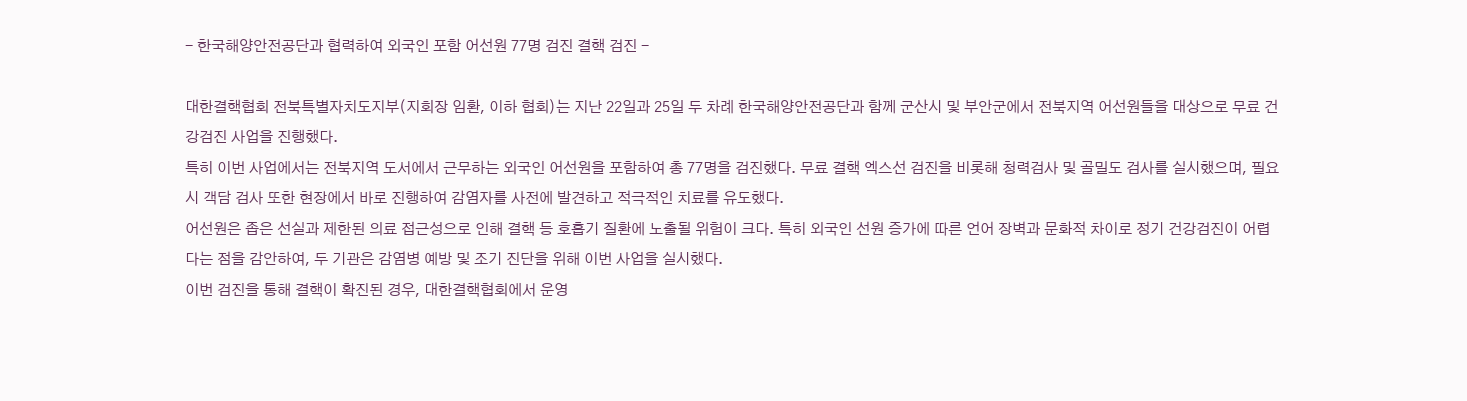- 한국해양안전공단과 협력하여 외국인 포함 어선원 77명 검진 결핵 검진 -

대한결핵협회 전북특별자치도지부(지회장 임환, 이하 협회)는 지난 22일과 25일 두 차례 한국해양안전공단과 함께 군산시 및 부안군에서 전북지역 어선원들을 대상으로 무료 건강검진 사업을 진행했다.
특히 이번 사업에서는 전북지역 도서에서 근무하는 외국인 어선원을 포함하여 총 77명을 검진했다. 무료 결핵 엑스선 검진을 비롯해 청력검사 및 골밀도 검사를 실시했으며, 필요시 객담 검사 또한 현장에서 바로 진행하여 감염자를 사전에 발견하고 적극적인 치료를 유도했다.
어선원은 좁은 선실과 제한된 의료 접근성으로 인해 결핵 등 호흡기 질환에 노출될 위험이 크다. 특히 외국인 선원 증가에 따른 언어 장벽과 문화적 차이로 정기 건강검진이 어렵다는 점을 감안하여, 두 기관은 감염병 예방 및 조기 진단을 위해 이번 사업을 실시했다.
이번 검진을 통해 결핵이 확진된 경우, 대한결핵협회에서 운영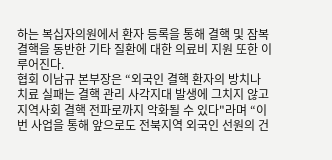하는 복십자의원에서 환자 등록을 통해 결핵 및 잠복결핵을 동반한 기타 질환에 대한 의료비 지원 또한 이루어진다.
협회 이남규 본부장은 “외국인 결핵 환자의 방치나 치료 실패는 결핵 관리 사각지대 발생에 그치지 않고 지역사회 결핵 전파로까지 악화될 수 있다"라며 “이번 사업을 통해 앞으로도 전북지역 외국인 선원의 건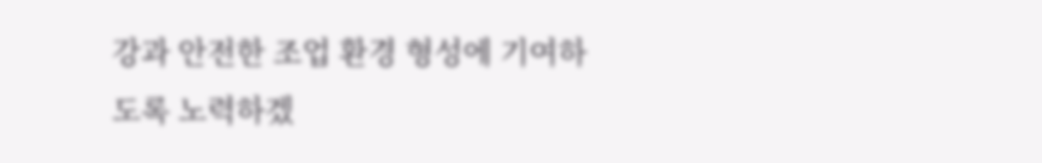강과 안전한 조업 환경 형성에 기여하도록 노력하겠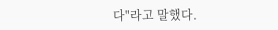다"라고 말했다.